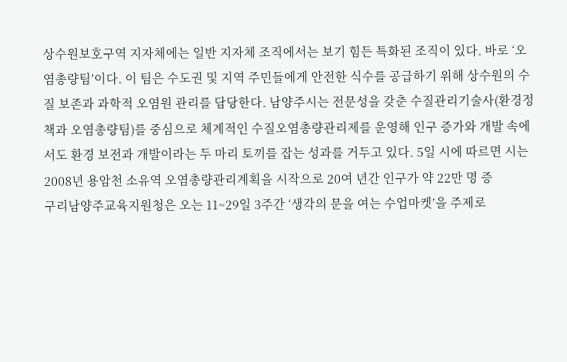상수원보호구역 지자체에는 일반 지자체 조직에서는 보기 힘든 특화된 조직이 있다. 바로 ‘오염총량팀’이다. 이 팀은 수도권 및 지역 주민들에게 안전한 식수를 공급하기 위해 상수원의 수질 보존과 과학적 오염원 관리를 담당한다. 남양주시는 전문성을 갖춘 수질관리기술사(환경정책과 오염총량팀)를 중심으로 체계적인 수질오염총량관리제를 운영해 인구 증가와 개발 속에서도 환경 보전과 개발이라는 두 마리 토끼를 잡는 성과를 거두고 있다. 5일 시에 따르면 시는 2008년 용암천 소유역 오염총량관리계획을 시작으로 20여 년간 인구가 약 22만 명 증
구리남양주교육지원청은 오는 11~29일 3주간 ‘생각의 문을 여는 수업마켓’을 주제로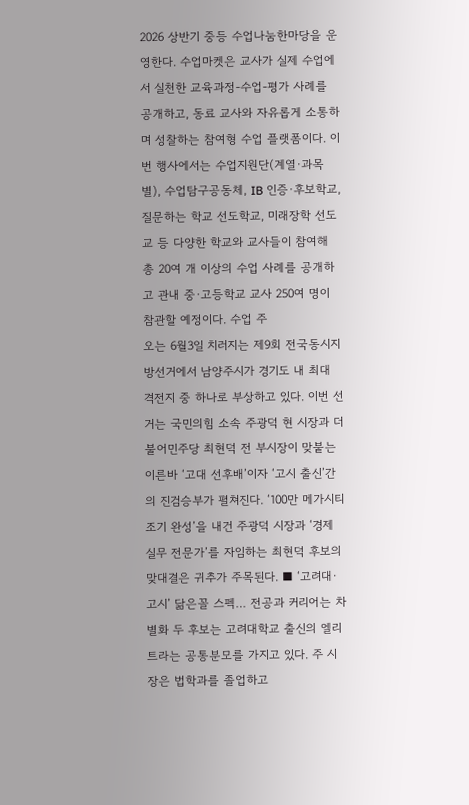2026 상반기 중등 수업나눔한마당을 운영한다. 수업마켓은 교사가 실제 수업에서 실천한 교육과정-수업-평가 사례를 공개하고, 동료 교사와 자유롭게 소통하며 성찰하는 참여형 수업 플랫폼이다. 이번 행사에서는 수업지원단(계열·과목별), 수업탐구공동체, IB 인증·후보학교, 질문하는 학교 선도학교, 미래장학 선도교 등 다양한 학교와 교사들이 참여해 총 20여 개 이상의 수업 사례를 공개하고 관내 중·고등학교 교사 250여 명이 참관할 예정이다. 수업 주
오는 6월3일 치러지는 제9회 전국동시지방선거에서 남양주시가 경기도 내 최대 격전지 중 하나로 부상하고 있다. 이번 선거는 국민의힘 소속 주광덕 현 시장과 더불어민주당 최현덕 전 부시장이 맞붙는 이른바 ‘고대 선후배’이자 ‘고시 출신’간의 진검승부가 펼쳐진다. ‘100만 메가시티 조기 완성’을 내건 주광덕 시장과 ‘경제 실무 전문가’를 자임하는 최현덕 후보의 맞대결은 귀추가 주목된다. ■ ‘고려대·고시’ 닮은꼴 스펙… 전공과 커리어는 차별화 두 후보는 고려대학교 출신의 엘리트라는 공통분모를 가지고 있다. 주 시장은 법학과를 졸업하고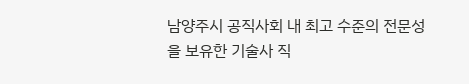남양주시 공직사회 내 최고 수준의 전문성을 보유한 기술사 직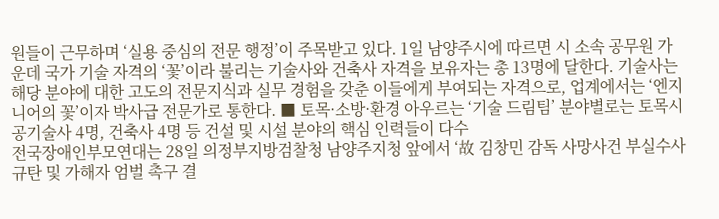원들이 근무하며 ‘실용 중심의 전문 행정’이 주목받고 있다. 1일 남양주시에 따르면 시 소속 공무원 가운데 국가 기술 자격의 ‘꽃’이라 불리는 기술사와 건축사 자격을 보유자는 총 13명에 달한다. 기술사는 해당 분야에 대한 고도의 전문지식과 실무 경험을 갖춘 이들에게 부여되는 자격으로, 업계에서는 ‘엔지니어의 꽃’이자 박사급 전문가로 통한다. ■ 토목·소방·환경 아우르는 ‘기술 드림팀’ 분야별로는 토목시공기술사 4명, 건축사 4명 등 건설 및 시설 분야의 핵심 인력들이 다수
전국장애인부모연대는 28일 의정부지방검찰청 남양주지청 앞에서 ‘故 김창민 감독 사망사건 부실수사 규탄 및 가해자 엄벌 촉구 결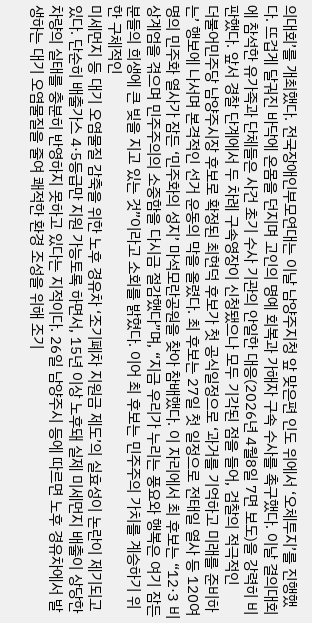의대회’를 개최했다. 전국장애인부모연대는 이날 남양주지청 앞 맞은편 인도 위에서 ‘오체투지’를 진행했다. 뜨겁게 달궈진 바닥에 온몸을 던지며 고인의 명예 회복과 가해자 구속 수사를 촉구했다. 이날 결의대회에 참석한 유가족과 단체들은 사건 초기 수사 기관의 안일한 대응(2026년 4월8일 7면 보도)을 강력히 비판했다. 앞서 경찰 단계에서 두 차례 구속영장이 신청됐으나 모두 기각된 점을 들어, 검찰의 적극적인
더불어민주당 남양주시장 후보로 확정된 최현덕 후보가 첫 공식일정으로 ‘과거를 기억하고 미래를 준비하는’ 행보에 나서며 본격적인 선거 운동의 막을 올렸다. 최 후보는 27일 첫 일정으로 전태일 열사 등 120여 명의 민주화 열사가 잠든 ‘민주화의 성지’ 마석모란공원을 찾아 참배했다. 이 자리에서 최 후보는 “12·3 비상계엄을 겪으며 민주주의의 소중함을 다시금 절감했다”며, “지금 우리가 누리는 풍요와 행복은 여기 잠든 분들의 희생에 큰 빚을 지고 있는 것”이라고 소회를 밝혔다. 이어 최 후보는 민주주의 가치를 계승하기 위한 구체적인
미세먼지 등 대기 오염물질 감축을 위한 노후 경유차 ‘조기폐차 지원금 제도’의 실효성이 논란이 제기되고 있다. 단순히 배출가스 4·5등급만 지원 가능토록 하면서, 15년 이상 노후돼 실제 미세먼지 배출이 상당한 차량의 실태를 충분히 반영하지 못하고 있다는 지적이다. 26일 남양주시 등에 따르면 노후 경유차에서 발생하는 대기 오염물질을 줄여 쾌적한 환경 조성을 위해 조기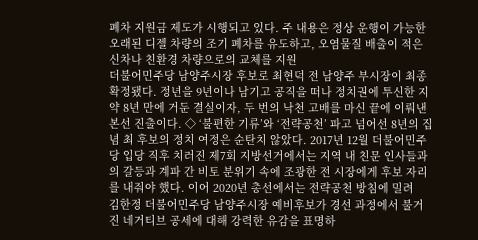폐차 지원금 제도가 시행되고 있다. 주 내용은 정상 운행이 가능한 오래된 디젤 차량의 조기 폐차를 유도하고, 오염물질 배출이 적은 신차나 친환경 차량으로의 교체를 지원
더불어민주당 남양주시장 후보로 최현덕 전 남양주 부시장이 최종 확정됐다. 정년을 9년이나 남기고 공직을 떠나 정치권에 투신한 지 약 8년 만에 거둔 결실이자, 두 번의 낙천 고배를 마신 끝에 이뤄낸 본선 진출이다. ◇ ‘불편한 기류’와 ‘전략공천’ 파고 넘어선 8년의 집념 최 후보의 정치 여정은 순탄치 않았다. 2017년 12월 더불어민주당 입당 직후 치러진 제7회 지방선거에서는 지역 내 친문 인사들과의 갈등과 계파 간 비토 분위기 속에 조광한 전 시장에게 후보 자리를 내줘야 했다. 이어 2020년 총선에서는 전략공천 방침에 밀려
김한정 더불어민주당 남양주시장 예비후보가 경선 과정에서 불거진 네거티브 공세에 대해 강력한 유감을 표명하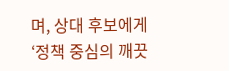며, 상대 후보에게 ‘정책 중심의 깨끗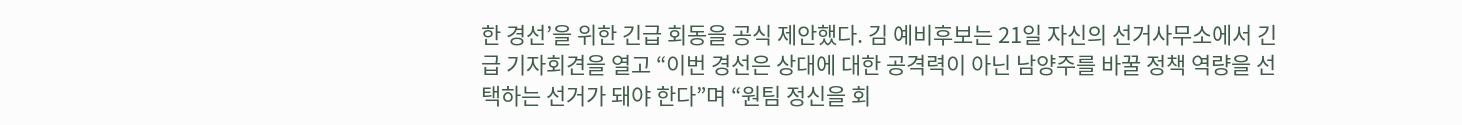한 경선’을 위한 긴급 회동을 공식 제안했다. 김 예비후보는 21일 자신의 선거사무소에서 긴급 기자회견을 열고 “이번 경선은 상대에 대한 공격력이 아닌 남양주를 바꿀 정책 역량을 선택하는 선거가 돼야 한다”며 “원팀 정신을 회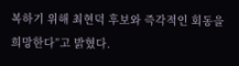복하기 위해 최현덕 후보와 즉각적인 회동을 희망한다”고 밝혔다.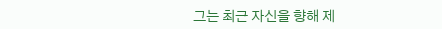그는 최근 자신을 향해 제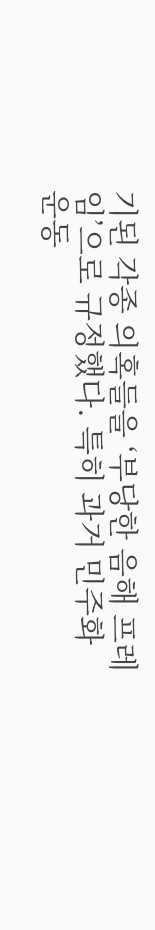기된 각종 의혹들을 ‘부당한 음해 프레임’으로 규정했다. 특히 과거 민주화 운동